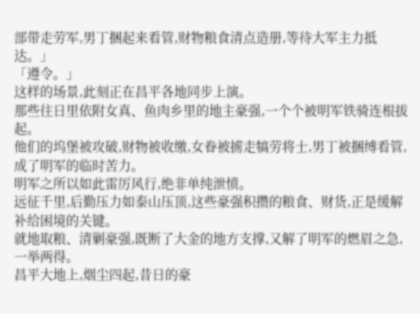部带走劳军,男丁捆起来看管,财物粮食清点造册,等待大军主力抵达。」
「遵令。」
这样的场景,此刻正在昌平各地同步上演。
那些往日里依附女真、鱼肉乡里的地主豪强,一个个被明军铁骑连根拔起。
他们的坞堡被攻破,财物被收缴,女眷被掳走犒劳将士,男丁被捆缚看管,成了明军的临时苦力。
明军之所以如此雷厉风行,绝非单纯泄愤。
远征千里,后勤压力如泰山压顶,这些豪强积攒的粮食、财货,正是缓解补给困境的关键。
就地取粮、清剿豪强,既断了大金的地方支撑,又解了明军的燃眉之急,一举两得。
昌平大地上,烟尘四起,昔日的豪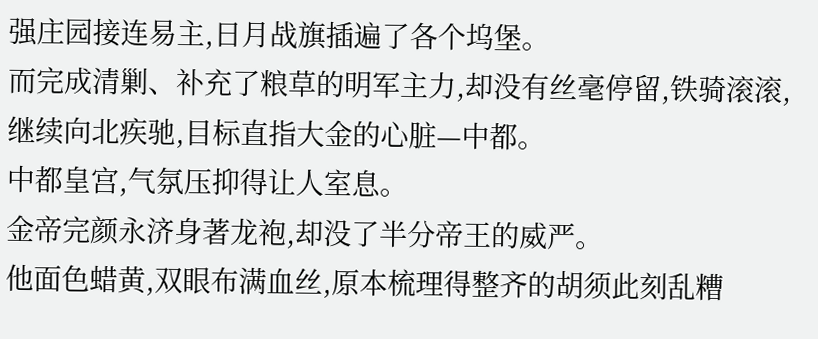强庄园接连易主,日月战旗插遍了各个坞堡。
而完成清剿、补充了粮草的明军主力,却没有丝毫停留,铁骑滚滚,继续向北疾驰,目标直指大金的心脏—中都。
中都皇宫,气氛压抑得让人室息。
金帝完颜永济身著龙袍,却没了半分帝王的威严。
他面色蜡黄,双眼布满血丝,原本梳理得整齐的胡须此刻乱糟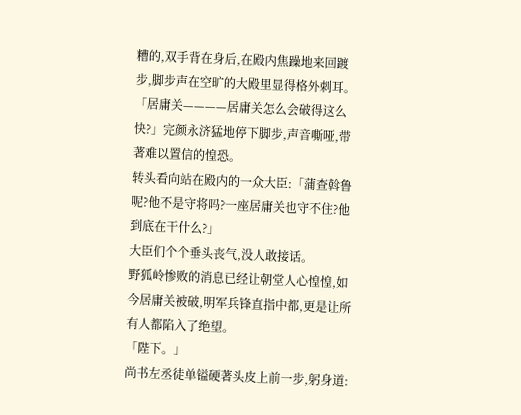糟的,双手背在身后,在殿内焦躁地来回踱步,脚步声在空旷的大殿里显得格外刺耳。
「居庸关————居庸关怎么会破得这么快?」完颜永济猛地停下脚步,声音嘶哑,带著难以置信的惶恐。
转头看向站在殿内的一众大臣:「蒲查斡鲁呢?他不是守将吗?一座居庸关也守不住?他到底在干什么?」
大臣们个个垂头丧气,没人敢接话。
野狐岭惨败的消息已经让朝堂人心惶惶,如今居庸关被破,明军兵锋直指中都,更是让所有人都陷入了绝望。
「陛下。」
尚书左丞徒单镒硬著头皮上前一步,躬身道: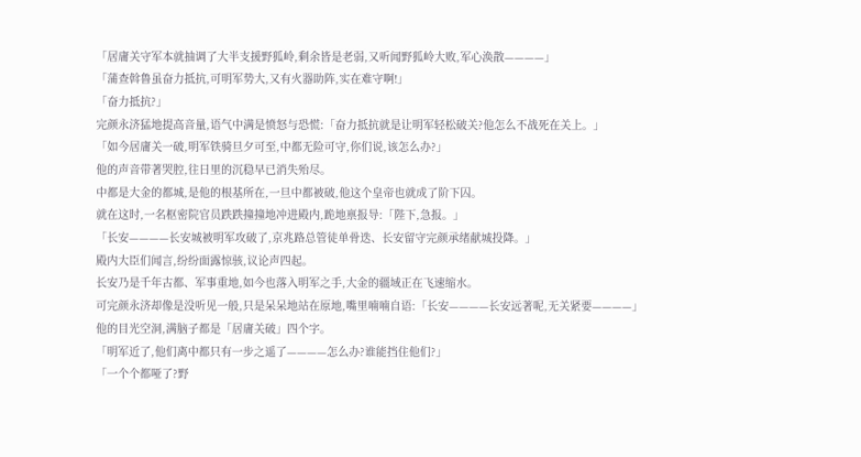「居庸关守军本就抽调了大半支援野狐岭,剩余皆是老弱,又听闻野狐岭大败,军心涣散————」
「蒲查斡鲁虽奋力抵抗,可明军势大,又有火器助阵,实在难守啊!」
「奋力抵抗?」
完颜永济猛地提高音量,语气中满是愤怒与恐慌:「奋力抵抗就是让明军轻松破关?他怎么不战死在关上。」
「如今居庸关一破,明军铁骑旦夕可至,中都无险可守,你们说,该怎么办?」
他的声音带著哭腔,往日里的沉稳早已消失殆尽。
中都是大金的都城,是他的根基所在,一旦中都被破,他这个皇帝也就成了阶下囚。
就在这时,一名枢密院官员跌跌撞撞地冲进殿内,跪地禀报导:「陛下,急报。」
「长安————长安城被明军攻破了,京兆路总管徒单骨迭、长安留守完颜承绪献城投降。」
殿内大臣们闻言,纷纷面露惊骇,议论声四起。
长安乃是千年古都、军事重地,如今也落入明军之手,大金的疆域正在飞速缩水。
可完颜永济却像是没听见一般,只是呆呆地站在原地,嘴里喃喃自语:「长安————长安远著呢,无关紧要————」
他的目光空洞,满脑子都是「居庸关破」四个字。
「明军近了,他们离中都只有一步之遥了————怎么办?谁能挡住他们?」
「一个个都哑了?野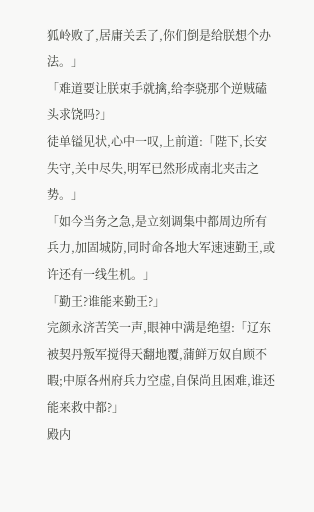狐岭败了,居庸关丢了,你们倒是给朕想个办法。」
「难道要让朕束手就擒,给李骁那个逆贼磕头求饶吗?」
徒单镒见状,心中一叹,上前道:「陛下,长安失守,关中尽失,明军已然形成南北夹击之势。」
「如今当务之急,是立刻调集中都周边所有兵力,加固城防,同时命各地大军速速勤王,或许还有一线生机。」
「勤王?谁能来勤王?」
完颜永济苦笑一声,眼神中满是绝望:「辽东被契丹叛军搅得天翻地覆,蒲鲜万奴自顾不暇;中原各州府兵力空虚,自保尚且困难,谁还能来救中都?」
殿内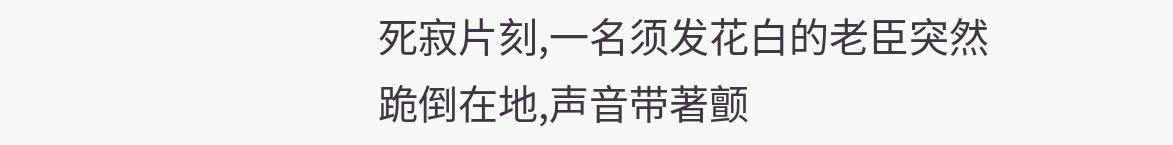死寂片刻,一名须发花白的老臣突然跪倒在地,声音带著颤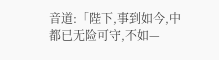音道:「陛下,事到如今,中都已无险可守,不如—